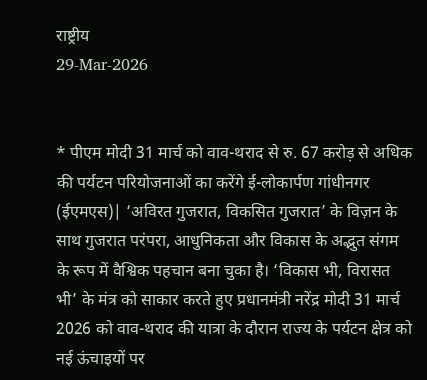राष्ट्रीय
29-Mar-2026


* पीएम मोदी 31 मार्च को वाव-थराद से रु. 67 करोड़ से अधिक की पर्यटन परियोजनाओं का करेंगे ई-लोकार्पण गांधीनगर (ईएमएस)| ‘अविरत गुजरात, विकसित गुजरात’ के विज़न के साथ गुजरात परंपरा, आधुनिकता और विकास के अद्भुत संगम के रूप में वैश्विक पहचान बना चुका है। ‘विकास भी, विरासत भी’ के मंत्र को साकार करते हुए प्रधानमंत्री नरेंद्र मोदी 31 मार्च 2026 को वाव-थराद की यात्रा के दौरान राज्य के पर्यटन क्षेत्र को नई ऊंचाइयों पर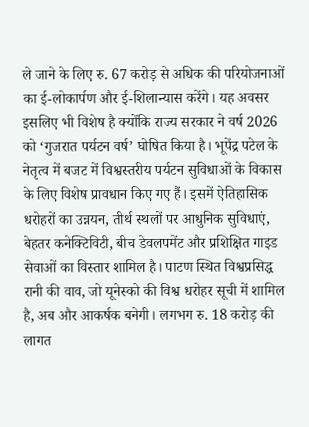ले जाने के लिए रु. 67 करोड़ से अधिक की परियोजनाओं का ई-लोकार्पण और ई-शिलान्यास करेंगे। यह अवसर इसलिए भी विशेष है क्योंकि राज्य सरकार ने वर्ष 2026 को ‘गुजरात पर्यटन वर्ष’ घोषित किया है। भूपेंद्र पटेल के नेतृत्व में बजट में विश्वस्तरीय पर्यटन सुविधाओं के विकास के लिए विशेष प्रावधान किए गए हैं। इसमें ऐतिहासिक धरोहरों का उन्नयन, तीर्थ स्थलों पर आधुनिक सुविधाएं, बेहतर कनेक्टिविटी, बीच डेवलपमेंट और प्रशिक्षित गाइड सेवाओं का विस्तार शामिल है। पाटण स्थित विश्वप्रसिद्ध रानी की वाव, जो यूनेस्को की विश्व धरोहर सूची में शामिल है, अब और आकर्षक बनेगी। लगभग रु. 18 करोड़ की लागत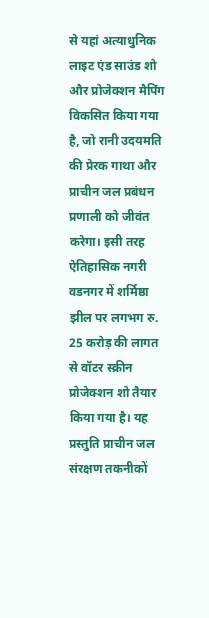से यहां अत्याधुनिक लाइट एंड साउंड शो और प्रोजेक्शन मैपिंग विकसित किया गया है, जो रानी उदयमति की प्रेरक गाथा और प्राचीन जल प्रबंधन प्रणाली को जीवंत करेगा। इसी तरह ऐतिहासिक नगरी वडनगर में शर्मिष्ठा झील पर लगभग रु. 25 करोड़ की लागत से वॉटर स्क्रीन प्रोजेक्शन शो तैयार किया गया है। यह प्रस्तुति प्राचीन जल संरक्षण तकनीकों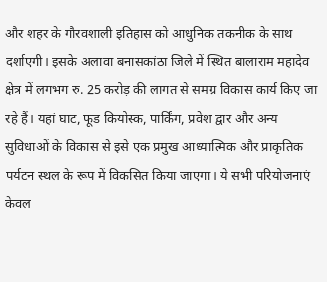और शहर के गौरवशाली इतिहास को आधुनिक तकनीक के साथ दर्शाएगी। इसके अलावा बनासकांठा जिले में स्थित बालाराम महादेव क्षेत्र में लगभग रु. 25 करोड़ की लागत से समग्र विकास कार्य किए जा रहे हैं। यहां घाट, फूड कियोस्क, पार्किंग, प्रवेश द्वार और अन्य सुविधाओं के विकास से इसे एक प्रमुख आध्यात्मिक और प्राकृतिक पर्यटन स्थल के रूप में विकसित किया जाएगा। ये सभी परियोजनाएं केवल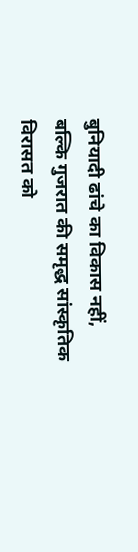बुनियादी ढांचे का विकास नहीं, बल्कि गुजरात की समृद्ध सांस्कृतिक विरासत को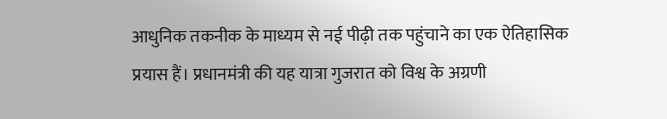आधुनिक तकनीक के माध्यम से नई पीढ़ी तक पहुंचाने का एक ऐतिहासिक प्रयास हैं। प्रधानमंत्री की यह यात्रा गुजरात को विश्व के अग्रणी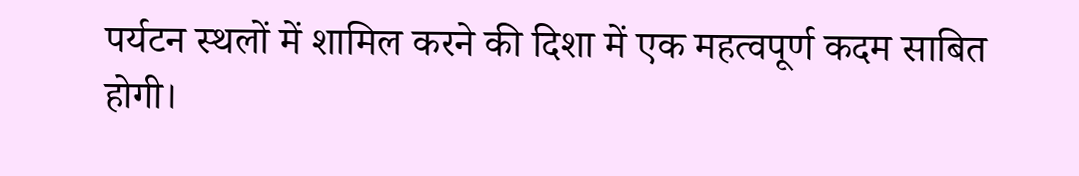पर्यटन स्थलों में शामिल करने की दिशा में एक महत्वपूर्ण कदम साबित होगी।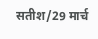सतीश/29 मार्च